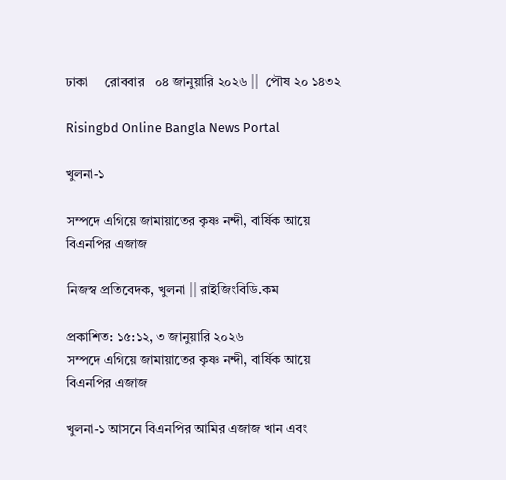ঢাকা     রোববার   ০৪ জানুয়ারি ২০২৬ ||  পৌষ ২০ ১৪৩২

Risingbd Online Bangla News Portal

খুলনা-১

সম্পদে এগিয়ে জামায়াতের কৃষ্ণ নন্দী, বার্ষিক আয়ে বিএনপির এজাজ

নিজস্ব প্রতিবেদক, খুলনা || রাইজিংবিডি.কম

প্রকাশিত: ১৫:১২, ৩ জানুয়ারি ২০২৬
সম্পদে এগিয়ে জামায়াতের কৃষ্ণ নন্দী, বার্ষিক আয়ে বিএনপির এজাজ

খুলনা-১ আসনে বিএনপির আমির এজাজ খান এবং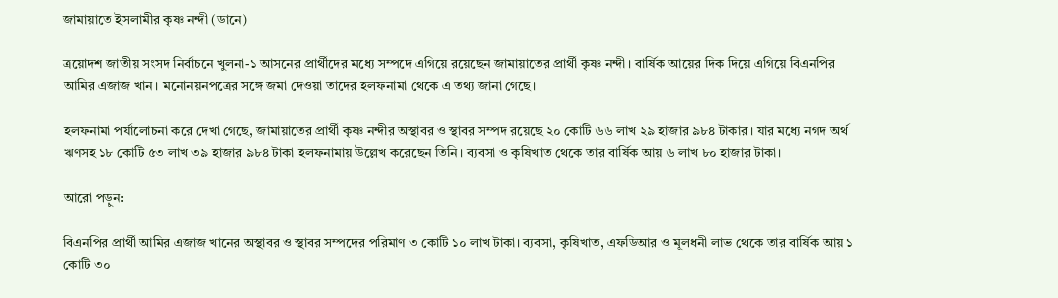জামায়াতে ইসলামীর কৃষ্ণ নন্দী (ডানে)

ত্রয়োদশ জাতীয় সংসদ নির্বাচনে খুলনা-১ আসনের প্রার্থীদের মধ্যে সম্পদে এগিয়ে রয়েছেন জামায়াতের প্রার্থী কৃষ্ণ নন্দী। বার্ষিক আয়ের দিক দিয়ে এগিয়ে বিএনপির আমির এজাজ খান। মনোনয়নপত্রের সঙ্গে জমা দেওয়া তাদের হলফনামা থেকে এ তথ্য জানা গেছে।

হলফনামা পর্যালোচনা করে দেখা গেছে, জামায়াতের প্রার্থী কৃষ্ণ নন্দীর অস্থাবর ও স্থাবর সম্পদ রয়েছে ২০ কোটি ৬৬ লাখ ২৯ হাজার ৯৮৪ টাকার। যার মধ্যে নগদ অর্থ ঋণসহ ১৮ কোটি ৫৩ লাখ ৩৯ হাজার ৯৮৪ টাকা হলফনামায় উল্লেখ করেছেন তিনি। ব্যবসা ও কৃষিখাত থেকে তার বার্ষিক আয় ৬ লাখ ৮০ হাজার টাকা।

আরো পড়ুন:

বিএনপির প্রার্থী আমির এজাজ খানের অস্থাবর ও স্থাবর সম্পদের পরিমাণ ৩ কোটি ১০ লাখ টাকা। ব্যবসা, কৃষিখাত, এফডিআর ও মূলধনী লাভ থেকে তার বার্ষিক আয় ১ কোটি ৩০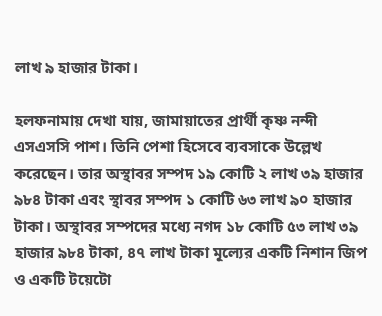লাখ ৯ হাজার টাকা।

হলফনামায় দেখা যায়, জামায়াতের প্রার্থী কৃষ্ণ নন্দী এসএসসি পাশ। তিনি পেশা হিসেবে ব্যবসাকে উল্লেখ করেছেন। তার অস্থাবর সম্পদ ১৯ কোটি ২ লাখ ৩৯ হাজার ৯৮৪ টাকা এবং স্থাবর সম্পদ ১ কোটি ৬৩ লাখ ৯০ হাজার টাকা। অস্থাবর সম্পদের মধ্যে নগদ ১৮ কোটি ৫৩ লাখ ৩৯ হাজার ৯৮৪ টাকা, ৪৭ লাখ টাকা মূল্যের একটি নিশান জিপ ও একটি টয়েটো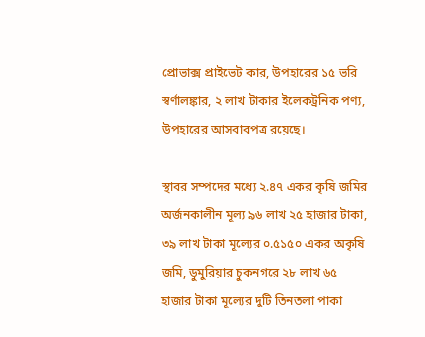প্রোভাক্স প্রাইভেট কার, উপহারের ১৫ ভরি স্বর্ণালঙ্কার, ২ লাখ টাকার ইলেকট্রনিক পণ্য, উপহারের আসবাবপত্র রয়েছে।

স্থাবর সম্পদের মধ্যে ২.৪৭ একর কৃষি জমির অর্জনকালীন মূল্য ৯৬ লাখ ২৫ হাজার টাকা, ৩৯ লাখ টাকা মূল্যের ০.৫১৫০ একর অকৃষি জমি, ডুমুরিয়ার চুকনগরে ২৮ লাখ ৬৫ হাজার টাকা মূল্যের দুটি তিনতলা পাকা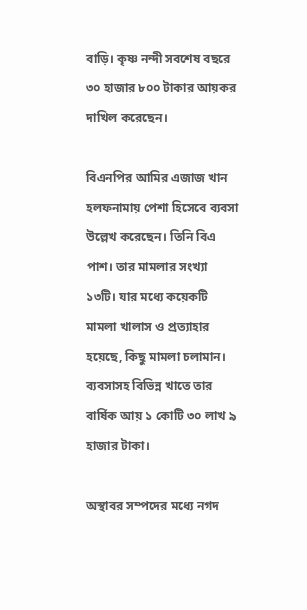বাড়ি। কৃষ্ণ নন্দী সবশেষ বছরে ৩০ হাজার ৮০০ টাকার আয়কর  দাখিল করেছেন।

বিএনপির আমির এজাজ খান হলফনামায় পেশা হিসেবে ব্যবসা উল্লেখ করেছেন। তিনি বিএ পাশ। তার মামলার সংখ্যা ১৩টি। যার মধ্যে কয়েকটি মামলা খালাস ও প্রত্যাহার হয়েছে, কিছু মামলা চলামান। ব্যবসাসহ বিভিন্ন খাতে তার বার্ষিক আয় ১ কোটি ৩০ লাখ ৯ হাজার টাকা।

অস্থাবর সম্পদের মধ্যে নগদ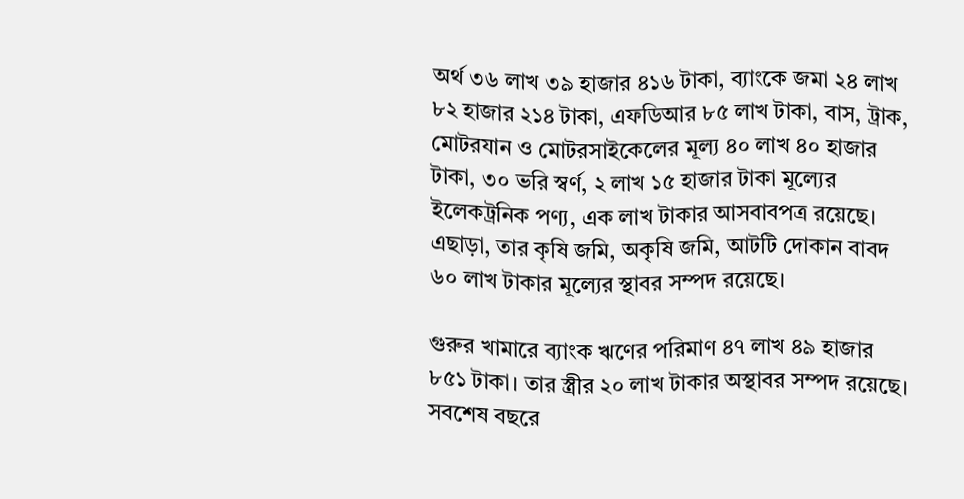অর্থ ৩৬ লাখ ৩৯ হাজার ৪১৬ টাকা, ব্যাংকে জমা ২৪ লাখ ৮২ হাজার ২১৪ টাকা, এফডিআর ৮৫ লাখ টাকা, বাস, ট্রাক, মোটরযান ও মোটরসাইকেলের মূল্য ৪০ লাখ ৪০ হাজার টাকা, ৩০ ভরি স্বর্ণ, ২ লাখ ১৫ হাজার টাকা মূল্যের ইলেকট্রনিক পণ্য, এক লাখ টাকার আসবাবপত্র রয়েছে। এছাড়া, তার কৃষি জমি, অকৃষি জমি, আটটি দোকান বাবদ ৬০ লাখ টাকার মূল্যের স্থাবর সম্পদ রয়েছে।

গুরুর খামারে ব্যাংক ঋণের পরিমাণ ৪৭ লাখ ৪৯ হাজার ৮৫১ টাকা। তার স্ত্রীর ২০ লাখ টাকার অস্থাবর সম্পদ রয়েছে। সবশেষ বছরে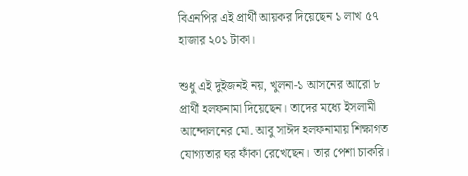বিএনপির এই প্রার্থী আয়কর দিয়েছেন ১ লাখ ৫৭ হাজার ২০১ টাকা।

শুধু এই দুইজনই নয়, খুলনা-১ আসনের আরো ৮ প্রার্থী হলফনামা দিয়েছেন। তাদের মধ্যে ইসলামী আন্দোলনের মো. আবু সাঈদ হলফনামায় শিক্ষাগত যোগ্যতার ঘর ফাঁকা রেখেছেন। তার পেশা চাকরি।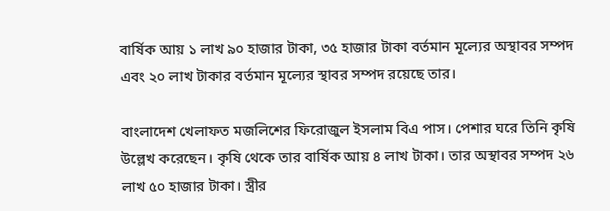বার্ষিক আয় ১ লাখ ৯০ হাজার টাকা, ৩৫ হাজার টাকা বর্তমান মূল্যের অস্থাবর সম্পদ এবং ২০ লাখ টাকার বর্তমান মূল্যের স্থাবর সম্পদ রয়েছে তার।

বাংলাদেশ খেলাফত মজলিশের ফিরোজুল ইসলাম বিএ পাস। পেশার ঘরে তিনি কৃষি উল্লেখ করেছেন। কৃষি থেকে তার বার্ষিক আয় ৪ লাখ টাকা। তার অস্থাবর সম্পদ ২৬ লাখ ৫০ হাজার টাকা। স্ত্রীর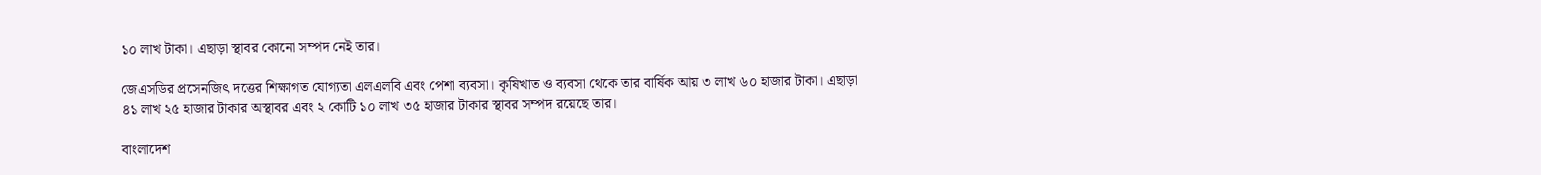১০ লাখ টাকা। এছাড়া স্থাবর কোনো সম্পদ নেই তার।

জেএসডির প্রসেনজিৎ দত্তের শিক্ষাগত যোগ্যতা এলএলবি এবং পেশা ব্যবসা। কৃষিখাত ও ব্যবসা থেকে তার বার্ষিক আয় ৩ লাখ ৬০ হাজার টাকা। এছাড়া ৪১ লাখ ২৫ হাজার টাকার অস্থাবর এবং ২ কোটি ১০ লাখ ৩৫ হাজার টাকার স্থাবর সম্পদ রয়েছে তার।

বাংলাদেশ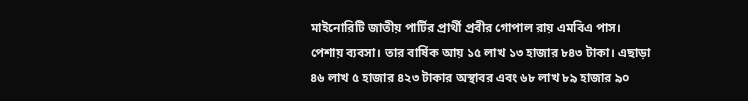মাইনোরিটি জাতীয় পার্টির প্রার্থী প্রবীর গোপাল রায় এমবিএ পাস। পেশায় ব্যবসা। তার বার্ষিক আয় ১৫ লাখ ১৩ হাজার ৮৪৩ টাকা। এছাড়া ৪৬ লাখ ৫ হাজার ৪২৩ টাকার অস্থাবর এবং ৬৮ লাখ ৮৯ হাজার ৯০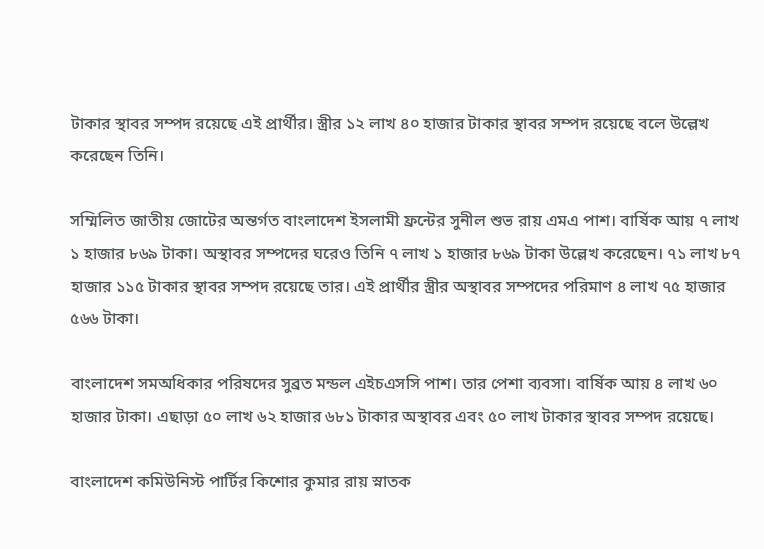টাকার স্থাবর সম্পদ রয়েছে এই প্রার্থীর। স্ত্রীর ১২ লাখ ৪০ হাজার টাকার স্থাবর সম্পদ রয়েছে বলে উল্লেখ করেছেন তিনি।

সম্মিলিত জাতীয় জোটের অন্তর্গত বাংলাদেশ ইসলামী ফ্রন্টের সুনীল শুভ রায় এমএ পাশ। বার্ষিক আয় ৭ লাখ ১ হাজার ৮৬৯ টাকা। অস্থাবর সম্পদের ঘরেও তিনি ৭ লাখ ১ হাজার ৮৬৯ টাকা উল্লেখ করেছেন। ৭১ লাখ ৮৭ হাজার ১১৫ টাকার স্থাবর সম্পদ রয়েছে তার। এই প্রার্থীর স্ত্রীর অস্থাবর সম্পদের পরিমাণ ৪ লাখ ৭৫ হাজার ৫৬৬ টাকা।

বাংলাদেশ সমঅধিকার পরিষদের সুব্রত মন্ডল এইচএসসি পাশ। তার পেশা ব্যবসা। বার্ষিক আয় ৪ লাখ ৬০ হাজার টাকা। এছাড়া ৫০ লাখ ৬২ হাজার ৬৮১ টাকার অস্থাবর এবং ৫০ লাখ টাকার স্থাবর সম্পদ রয়েছে।

বাংলাদেশ কমিউনিস্ট পার্টির কিশোর কুমার রায় স্নাতক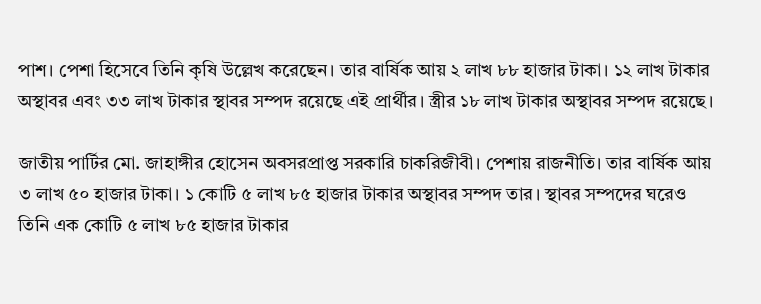পাশ। পেশা হিসেবে তিনি কৃষি উল্লেখ করেছেন। তার বার্ষিক আয় ২ লাখ ৮৮ হাজার টাকা। ১২ লাখ টাকার অস্থাবর এবং ৩৩ লাখ টাকার স্থাবর সম্পদ রয়েছে এই প্রার্থীর। স্ত্রীর ১৮ লাখ টাকার অস্থাবর সম্পদ রয়েছে।

জাতীয় পার্টির মো. জাহাঙ্গীর হোসেন অবসরপ্রাপ্ত সরকারি চাকরিজীবী। পেশায় রাজনীতি। তার বার্ষিক আয় ৩ লাখ ৫০ হাজার টাকা। ১ কোটি ৫ লাখ ৮৫ হাজার টাকার অস্থাবর সম্পদ তার। স্থাবর সম্পদের ঘরেও তিনি এক কোটি ৫ লাখ ৮৫ হাজার টাকার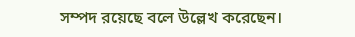সম্পদ রয়েছে বলে উল্লেখ করেছেন।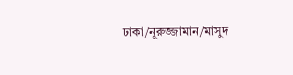ঢাকা/নূরুজ্জামান/মাসুদ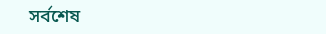সর্বশেষ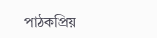পাঠকপ্রিয়